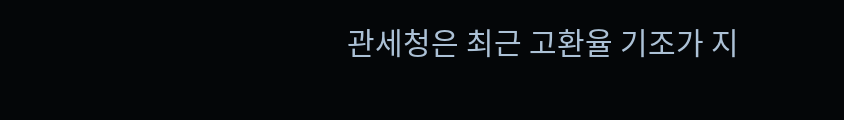관세청은 최근 고환율 기조가 지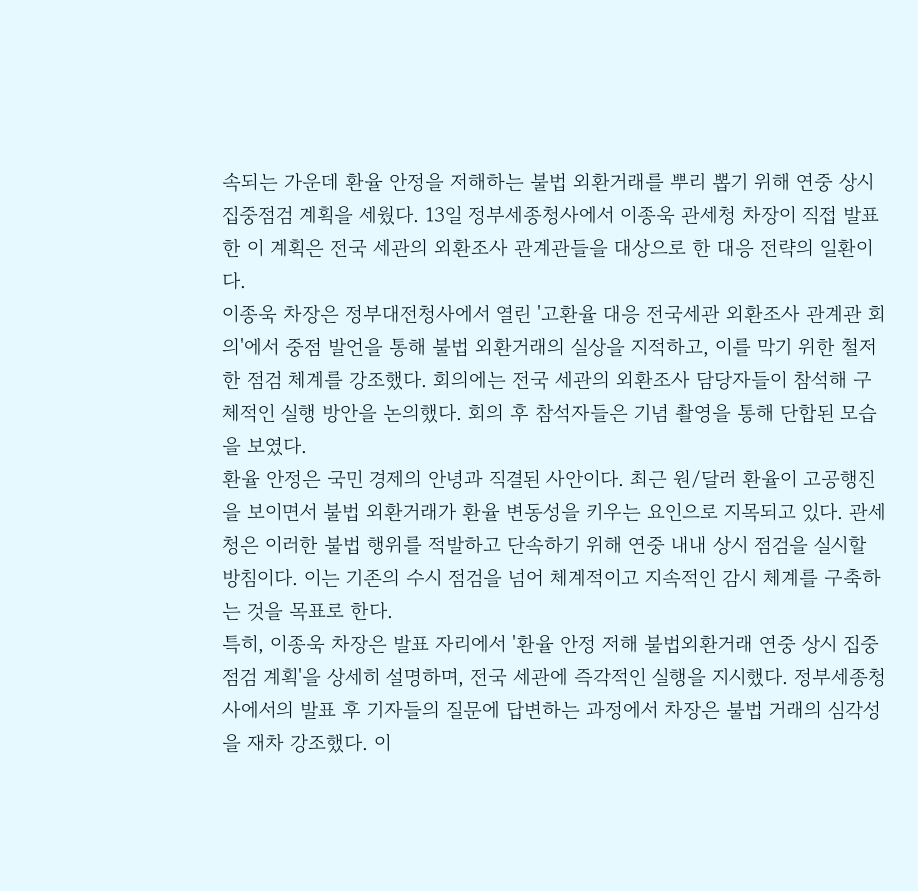속되는 가운데 환율 안정을 저해하는 불법 외환거래를 뿌리 뽑기 위해 연중 상시 집중점검 계획을 세웠다. 13일 정부세종청사에서 이종욱 관세청 차장이 직접 발표한 이 계획은 전국 세관의 외환조사 관계관들을 대상으로 한 대응 전략의 일환이다.
이종욱 차장은 정부대전청사에서 열린 '고환율 대응 전국세관 외환조사 관계관 회의'에서 중점 발언을 통해 불법 외환거래의 실상을 지적하고, 이를 막기 위한 철저한 점검 체계를 강조했다. 회의에는 전국 세관의 외환조사 담당자들이 참석해 구체적인 실행 방안을 논의했다. 회의 후 참석자들은 기념 촬영을 통해 단합된 모습을 보였다.
환율 안정은 국민 경제의 안녕과 직결된 사안이다. 최근 원/달러 환율이 고공행진을 보이면서 불법 외환거래가 환율 변동성을 키우는 요인으로 지목되고 있다. 관세청은 이러한 불법 행위를 적발하고 단속하기 위해 연중 내내 상시 점검을 실시할 방침이다. 이는 기존의 수시 점검을 넘어 체계적이고 지속적인 감시 체계를 구축하는 것을 목표로 한다.
특히, 이종욱 차장은 발표 자리에서 '환율 안정 저해 불법외환거래 연중 상시 집중점검 계획'을 상세히 설명하며, 전국 세관에 즉각적인 실행을 지시했다. 정부세종청사에서의 발표 후 기자들의 질문에 답변하는 과정에서 차장은 불법 거래의 심각성을 재차 강조했다. 이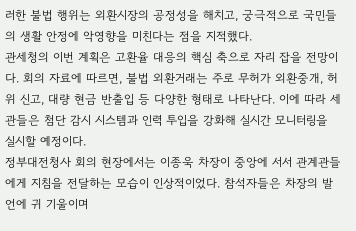러한 불법 행위는 외환시장의 공정성을 해치고, 궁극적으로 국민들의 생활 안정에 악영향을 미친다는 점을 지적했다.
관세청의 이번 계획은 고환율 대응의 핵심 축으로 자리 잡을 전망이다. 회의 자료에 따르면, 불법 외환거래는 주로 무허가 외환중개, 허위 신고, 대량 현금 반출입 등 다양한 형태로 나타난다. 이에 따라 세관들은 첨단 감시 시스템과 인력 투입을 강화해 실시간 모니터링을 실시할 예정이다.
정부대전청사 회의 현장에서는 이종욱 차장이 중앙에 서서 관계관들에게 지침을 전달하는 모습이 인상적이었다. 참석자들은 차장의 발언에 귀 기울이며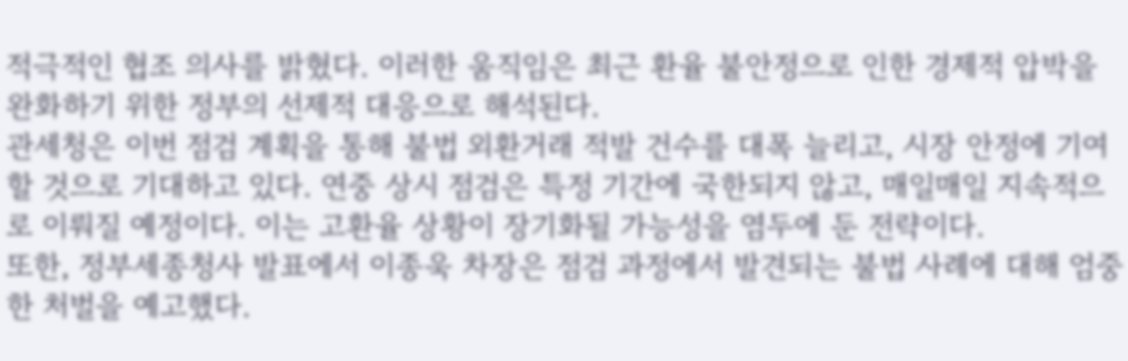적극적인 협조 의사를 밝혔다. 이러한 움직임은 최근 환율 불안정으로 인한 경제적 압박을 완화하기 위한 정부의 선제적 대응으로 해석된다.
관세청은 이번 점검 계획을 통해 불법 외환거래 적발 건수를 대폭 늘리고, 시장 안정에 기여할 것으로 기대하고 있다. 연중 상시 점검은 특정 기간에 국한되지 않고, 매일매일 지속적으로 이뤄질 예정이다. 이는 고환율 상황이 장기화될 가능성을 염두에 둔 전략이다.
또한, 정부세종청사 발표에서 이종욱 차장은 점검 과정에서 발견되는 불법 사례에 대해 엄중한 처벌을 예고했다.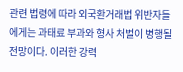관련 법령에 따라 외국환거래법 위반자들에게는 과태료 부과와 형사 처벌이 병행될 전망이다. 이러한 강력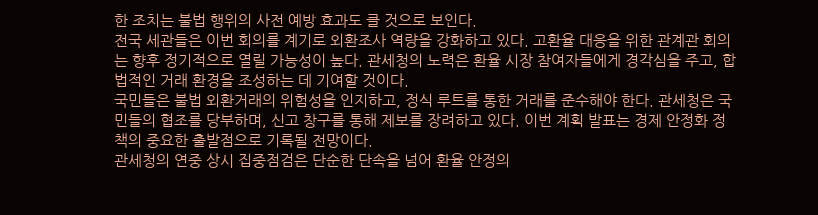한 조치는 불법 행위의 사전 예방 효과도 클 것으로 보인다.
전국 세관들은 이번 회의를 계기로 외환조사 역량을 강화하고 있다. 고환율 대응을 위한 관계관 회의는 향후 정기적으로 열릴 가능성이 높다. 관세청의 노력은 환율 시장 참여자들에게 경각심을 주고, 합법적인 거래 환경을 조성하는 데 기여할 것이다.
국민들은 불법 외환거래의 위험성을 인지하고, 정식 루트를 통한 거래를 준수해야 한다. 관세청은 국민들의 협조를 당부하며, 신고 창구를 통해 제보를 장려하고 있다. 이번 계획 발표는 경제 안정화 정책의 중요한 출발점으로 기록될 전망이다.
관세청의 연중 상시 집중점검은 단순한 단속을 넘어 환율 안정의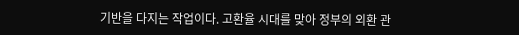기반을 다지는 작업이다. 고환율 시대를 맞아 정부의 외환 관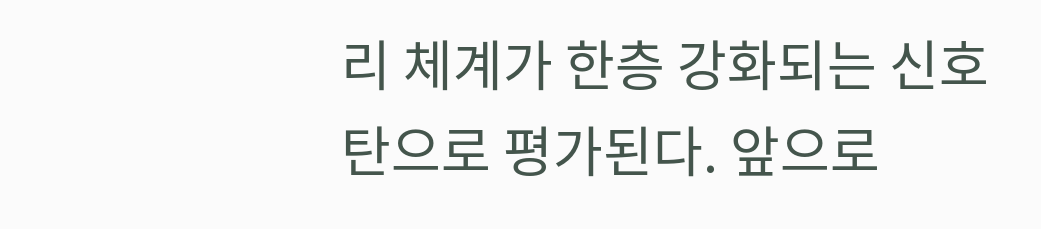리 체계가 한층 강화되는 신호탄으로 평가된다. 앞으로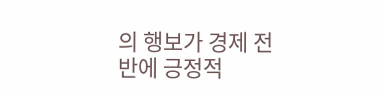의 행보가 경제 전반에 긍정적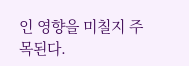인 영향을 미칠지 주목된다.